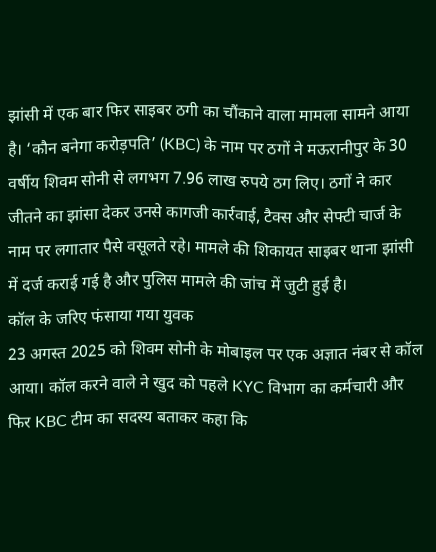झांसी में एक बार फिर साइबर ठगी का चौंकाने वाला मामला सामने आया है। ‘कौन बनेगा करोड़पति’ (KBC) के नाम पर ठगों ने मऊरानीपुर के 30 वर्षीय शिवम सोनी से लगभग 7.96 लाख रुपये ठग लिए। ठगों ने कार जीतने का झांसा देकर उनसे कागजी कार्रवाई, टैक्स और सेफ्टी चार्ज के नाम पर लगातार पैसे वसूलते रहे। मामले की शिकायत साइबर थाना झांसी में दर्ज कराई गई है और पुलिस मामले की जांच में जुटी हुई है।
कॉल के जरिए फंसाया गया युवक
23 अगस्त 2025 को शिवम सोनी के मोबाइल पर एक अज्ञात नंबर से कॉल आया। कॉल करने वाले ने खुद को पहले KYC विभाग का कर्मचारी और फिर KBC टीम का सदस्य बताकर कहा कि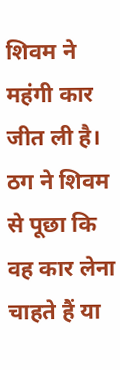शिवम ने महंगी कार जीत ली है। ठग ने शिवम से पूछा कि वह कार लेना चाहते हैं या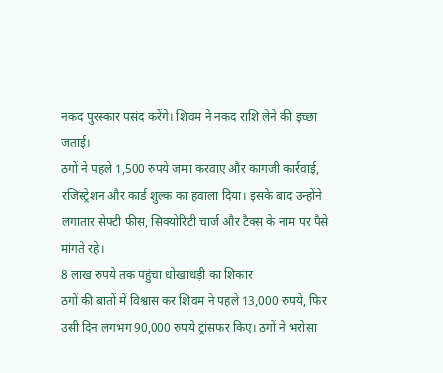नकद पुरस्कार पसंद करेंगे। शिवम ने नकद राशि लेने की इच्छा जताई।
ठगों ने पहले 1,500 रुपये जमा करवाए और कागजी कार्रवाई, रजिस्ट्रेशन और कार्ड शुल्क का हवाला दिया। इसके बाद उन्होंने लगातार सेफ्टी फीस, सिक्योरिटी चार्ज और टैक्स के नाम पर पैसे मांगते रहे।
8 लाख रुपये तक पहुंचा धोखाधड़ी का शिकार
ठगों की बातों में विश्वास कर शिवम ने पहले 13,000 रुपये, फिर उसी दिन लगभग 90,000 रुपये ट्रांसफर किए। ठगों ने भरोसा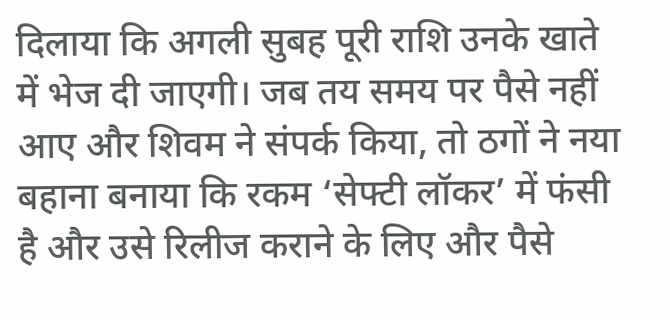दिलाया कि अगली सुबह पूरी राशि उनके खाते में भेज दी जाएगी। जब तय समय पर पैसे नहीं आए और शिवम ने संपर्क किया, तो ठगों ने नया बहाना बनाया कि रकम ‘सेफ्टी लॉकर’ में फंसी है और उसे रिलीज कराने के लिए और पैसे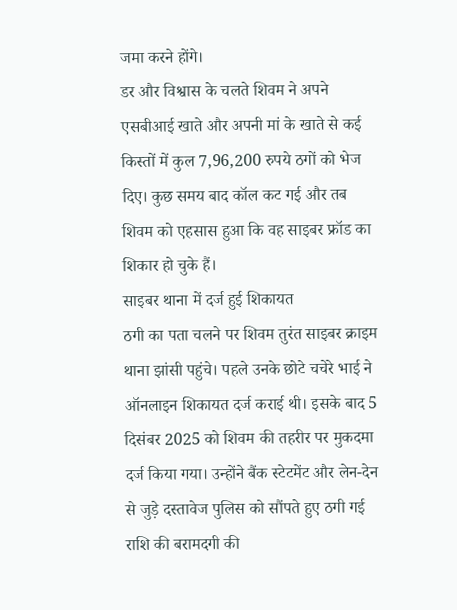जमा करने होंगे।
डर और विश्वास के चलते शिवम ने अपने एसबीआई खाते और अपनी मां के खाते से कई किस्तों में कुल 7,96,200 रुपये ठगों को भेज दिए। कुछ समय बाद कॉल कट गई और तब शिवम को एहसास हुआ कि वह साइबर फ्रॉड का शिकार हो चुके हैं।
साइबर थाना में दर्ज हुई शिकायत
ठगी का पता चलने पर शिवम तुरंत साइबर क्राइम थाना झांसी पहुंचे। पहले उनके छोटे चचेरे भाई ने ऑनलाइन शिकायत दर्ज कराई थी। इसके बाद 5 दिसंबर 2025 को शिवम की तहरीर पर मुकदमा दर्ज किया गया। उन्होंने बैंक स्टेटमेंट और लेन-देन से जुड़े दस्तावेज पुलिस को सौंपते हुए ठगी गई राशि की बरामदगी की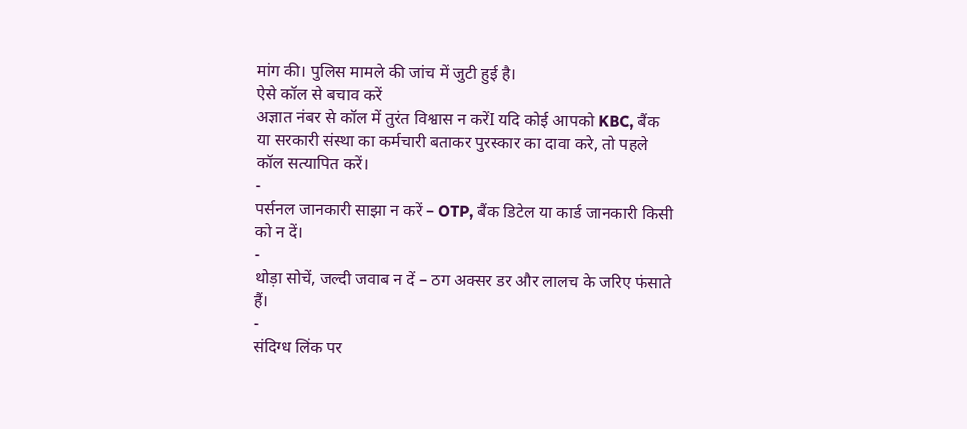मांग की। पुलिस मामले की जांच में जुटी हुई है।
ऐसे कॉल से बचाव करें
अज्ञात नंबर से कॉल में तुरंत विश्वास न करेंI यदि कोई आपको KBC, बैंक या सरकारी संस्था का कर्मचारी बताकर पुरस्कार का दावा करे, तो पहले कॉल सत्यापित करें।
-
पर्सनल जानकारी साझा न करें – OTP, बैंक डिटेल या कार्ड जानकारी किसी को न दें।
-
थोड़ा सोचें, जल्दी जवाब न दें – ठग अक्सर डर और लालच के जरिए फंसाते हैं।
-
संदिग्ध लिंक पर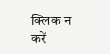क्लिक न करें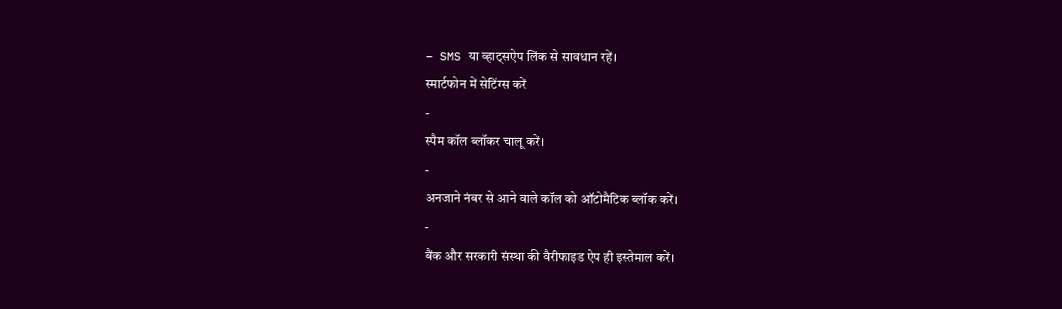– SMS या व्हाट्सऐप लिंक से सावधान रहें।
स्मार्टफोन में सेटिंग्स करें
-
स्पैम कॉल ब्लॉकर चालू करें।
-
अनजाने नंबर से आने वाले कॉल को ऑटोमैटिक ब्लॉक करें।
-
बैंक और सरकारी संस्था की वैरीफाइड ऐप ही इस्तेमाल करें।